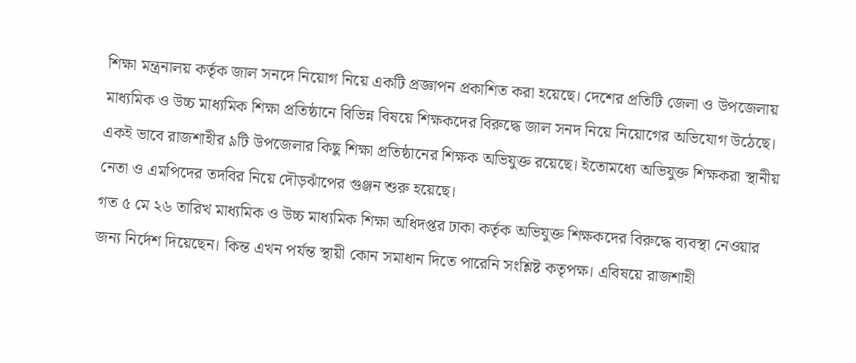শিক্ষা মন্ত্রনালয় কর্তৃক জাল সনদে নিয়োগ নিয়ে একটি প্রজ্ঞাপন প্রকাশিত করা হয়েছে। দেশের প্রতিটি জেলা ও উপজেলায় মাধ্যমিক ও উচ্চ মাধ্যমিক শিক্ষা প্রতিষ্ঠানে বিভিন্ন বিষয়ে শিক্ষকদের বিরুদ্ধে জাল সনদ নিয়ে নিয়োগের অভিযোগ উঠেছে। একই ভাবে রাজশাহীর ৯টি উপজেলার কিছু শিক্ষা প্রতিষ্ঠানের শিক্ষক অভিযুক্ত রয়েছে। ইতোমধ্যে অভিযুক্ত শিক্ষকরা স্থানীয় নেতা ও এমপিদের তদবির নিয়ে দৌড়ঝাঁপের গুঞ্জন শুরু হয়েছে।
গত ৫ মে ২৬ তারিখ মাধ্যমিক ও উচ্চ মাধ্যমিক শিক্ষা অধিদপ্তর ঢাকা কর্তৃক অভিযুক্ত শিক্ষকদের বিরুদ্ধে ব্যবস্থা নেওয়ার জন্য নির্দেশ দিয়েছেন। কিন্ত এখন পর্যন্ত স্থায়ী কোন সমাধান দিতে পারেনি সংশ্লিষ্ট কতৃপক্ষ। এবিষয়ে রাজশাহী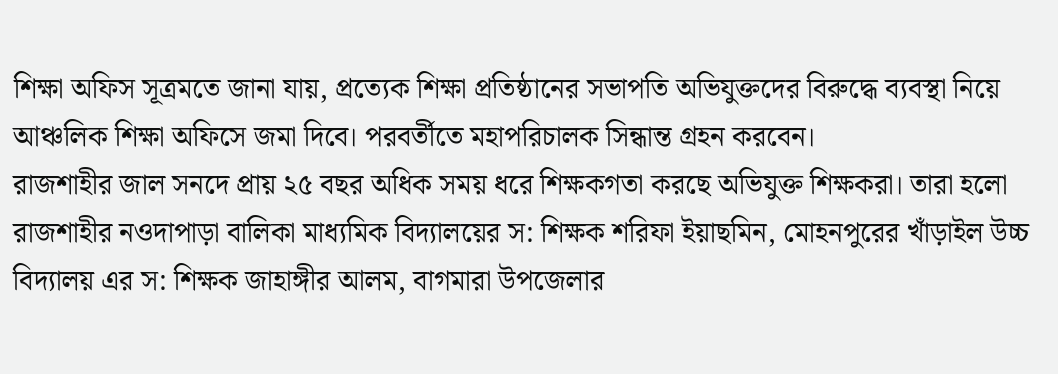শিক্ষা অফিস সূত্রমতে জানা যায়, প্রত্যেক শিক্ষা প্রতিষ্ঠানের সভাপতি অভিযুক্তদের বিরুদ্ধে ব্যবস্থা নিয়ে আঞ্চলিক শিক্ষা অফিসে জমা দিবে। পরবর্তীতে মহাপরিচালক সিন্ধান্ত গ্রহন করবেন।
রাজশাহীর জাল সনদে প্রায় ২৫ বছর অধিক সময় ধরে শিক্ষকগতা করছে অভিযুক্ত শিক্ষকরা। তারা হলো রাজশাহীর নওদাপাড়া বালিকা মাধ্যমিক বিদ্যালয়ের স: শিক্ষক শরিফা ইয়াছমিন, মোহনপুরের খাঁড়াইল উচ্চ বিদ্যালয় এর স: শিক্ষক জাহাঙ্গীর আলম, বাগমারা উপজেলার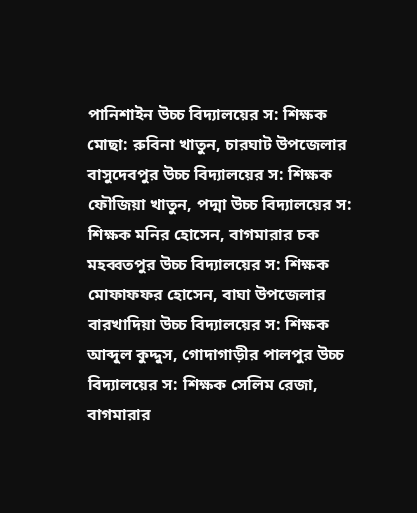পানিশাইন উচ্চ বিদ্যালয়ের স: শিক্ষক মোছা: রুবিনা খাতুন, চারঘাট উপজেলার বাসুদেবপুর উচ্চ বিদ্যালয়ের স: শিক্ষক ফৌজিয়া খাতুন, পদ্মা উচ্চ বিদ্যালয়ের স: শিক্ষক মনির হোসেন, বাগমারার চক মহব্বতপুর উচ্চ বিদ্যালয়ের স: শিক্ষক মোফাফফর হোসেন, বাঘা উপজেলার বারখাদিয়া উচ্চ বিদ্যালয়ের স: শিক্ষক আব্দুল কুদ্দুস, গোদাগাড়ীর পালপুর উচ্চ বিদ্যালয়ের স: শিক্ষক সেলিম রেজা, বাগমারার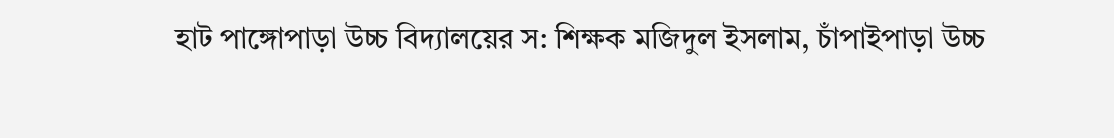হাট পাঙ্গোপাড়া উচ্চ বিদ্যালয়ের স: শিক্ষক মজিদুল ইসলাম, চাঁপাইপাড়া উচ্চ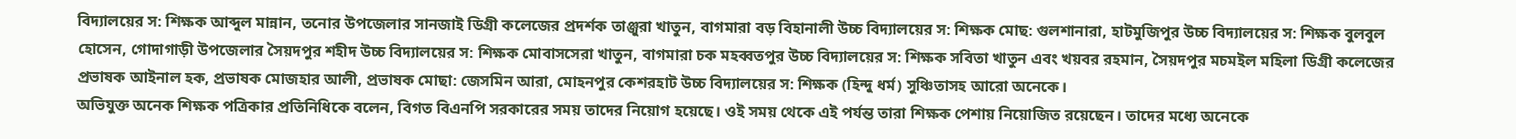বিদ্যালয়ের স: শিক্ষক আব্দুল মান্নান, তনোর উপজেলার সানজাই ডিগ্রী কলেজের প্রদর্শক তাঞ্জুরা খাতুন, বাগমারা বড় বিহানালী উচ্চ বিদ্যালয়ের স: শিক্ষক মোছ: গুলশানারা, হাটমুজিপুর উচ্চ বিদ্যালয়ের স: শিক্ষক বুলবুল হোসেন, গোদাগাড়ী উপজেলার সৈয়দপুর শহীদ উচ্চ বিদ্যালয়ের স: শিক্ষক মোবাসসেরা খাতুন, বাগমারা চক মহব্বতপুর উচ্চ বিদ্যালয়ের স: শিক্ষক সবিতা খাতুন এবং খয়বর রহমান, সৈয়দপুর মচমইল মহিলা ডিগ্রী কলেজের প্রভাষক আইনাল হক, প্রভাষক মোজহার আলী, প্রভাষক মোছা: জেসমিন আরা, মোহনপুর কেশরহাট উচ্চ বিদ্যালয়ের স: শিক্ষক (হিন্দু ধর্ম) সুঞ্চিতাসহ আরো অনেকে।
অভিযুক্ত অনেক শিক্ষক পত্রিকার প্রতিনিধিকে বলেন, বিগত বিএনপি সরকারের সময় তাদের নিয়োগ হয়েছে। ওই সময় থেকে এই পর্যন্ত তারা শিক্ষক পেশায় নিয়োজিত রয়েছেন। তাদের মধ্যে অনেকে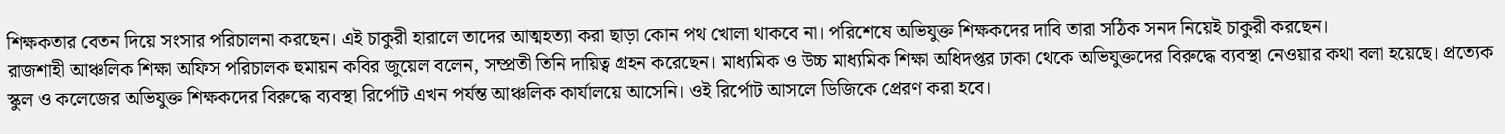শিক্ষকতার বেতন দিয়ে সংসার পরিচালনা করছেন। এই চাকুরী হারালে তাদের আত্মহত্যা করা ছাড়া কোন পথ খোলা থাকবে না। পরিশেষে অভিযুক্ত শিক্ষকদের দাবি তারা সঠিক সনদ নিয়েই চাকুরী করছেন।
রাজশাহী আঞ্চলিক শিক্ষা অফিস পরিচালক হুমায়ন কবির জুয়েল বলেন, সম্প্রতী তিনি দায়িত্ব গ্রহন করেছেন। মাধ্যমিক ও উচ্চ মাধ্যমিক শিক্ষা অধিদপ্তর ঢাকা থেকে অভিযুক্তদের বিরুদ্ধে ব্যবস্থা নেওয়ার কথা বলা হয়েছে। প্রত্যেক স্কুল ও কলেজের অভিযুক্ত শিক্ষকদের বিরুদ্ধে ব্যবস্থা রির্পোট এখন পর্যন্ত আঞ্চলিক কার্যালয়ে আসেনি। ওই রির্পোট আসলে ডিজিকে প্রেরণ করা হবে।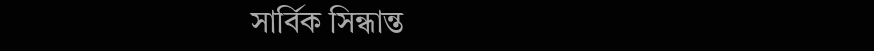সার্বিক সিন্ধান্ত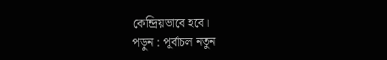কেন্দ্রিয়ভাবে হবে।
পড়ুন : পূর্বাচল নতুন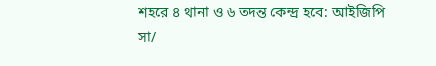শহরে ৪ থানা ও ৬ তদন্ত কেন্দ্র হবে: আইজিপি
সা/